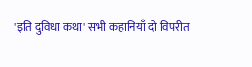'इति दुविधा कथा' सभी कहानियाँ दो विपरीत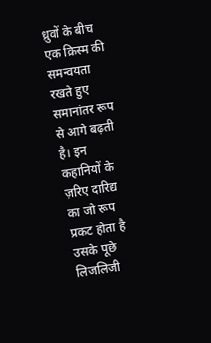ध्रुवों के बीच एक क़िस्म की समन्वयता रखते हुए समानांतर रूप से आगे बढ़ती है। इन कहानियों के ज़रिए दारिद्य का जो रूप प्रकट होता है उसके पूछे लिजलिजी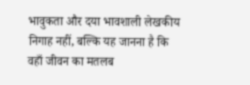भावुकता और दया भावशाली लेखकीय निगाह नहीं, बल्कि यह जानना है कि वहाँ जीवन का मतलब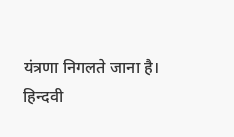यंत्रणा निगलते जाना है।
हिन्दवी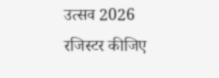उत्सव 2026
रजिस्टर कीजिए